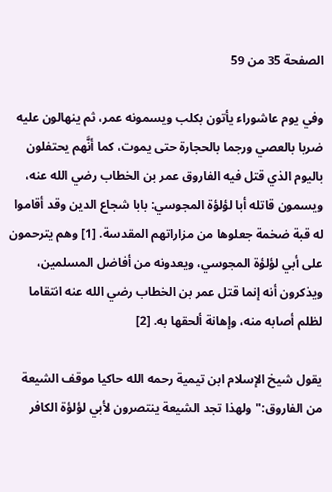الصفحة 35 من 59

وفي يوم عاشوراء يأتون بكلب ويسمونه عمر، ثم ينهالون عليه ضربا بالعصي ورجما بالحجارة حتى يموت، كما أنَّهم يحتفلون باليوم الذي قتل فيه الفاروق عمر بن الخطاب رضي الله عنه، ويسمون قاتله أبا لؤلؤة المجوسي: بابا شجاع الدين وقد أقاموا له قبة ضخمة جعلوها من مزاراتهم المقدسة. [1] وهم يترحمون على أبي لؤلؤة المجوسي، ويعدونه من أفاضل المسلمين، ويذكرون أنه إنما قتل عمر بن الخطاب رضي الله عنه انتقاما لظلم أصابه منه، وإهانة ألحقها به. [2]

يقول شيخ الإسلام ابن تيمية رحمه الله حاكيا موقف الشيعة من الفاروق:"ولهذا تجد الشيعة ينتصرون لأبي لؤلؤة الكافر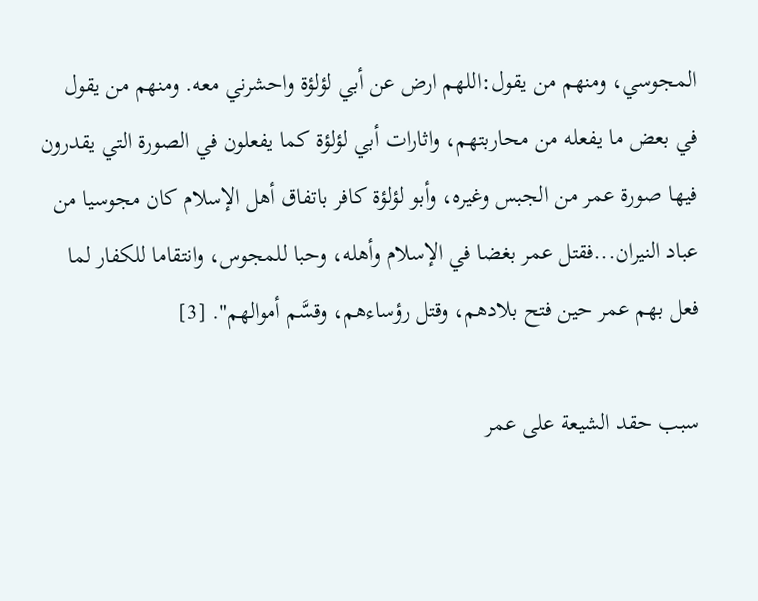المجوسي، ومنهم من يقول:اللهم ارض عن أبي لؤلؤة واحشرني معه. ومنهم من يقول في بعض ما يفعله من محاربتهم، واثارات أبي لؤلؤة كما يفعلون في الصورة التي يقدرون فيها صورة عمر من الجبس وغيره، وأبو لؤلؤة كافر باتفاق أهل الإسلام كان مجوسيا من عباد النيران...فقتل عمر بغضا في الإسلام وأهله، وحبا للمجوس، وانتقاما للكفار لما فعل بهم عمر حين فتح بلادهم، وقتل رؤساءهم، وقسَّم أموالهم". [3]

سبب حقد الشيعة على عمر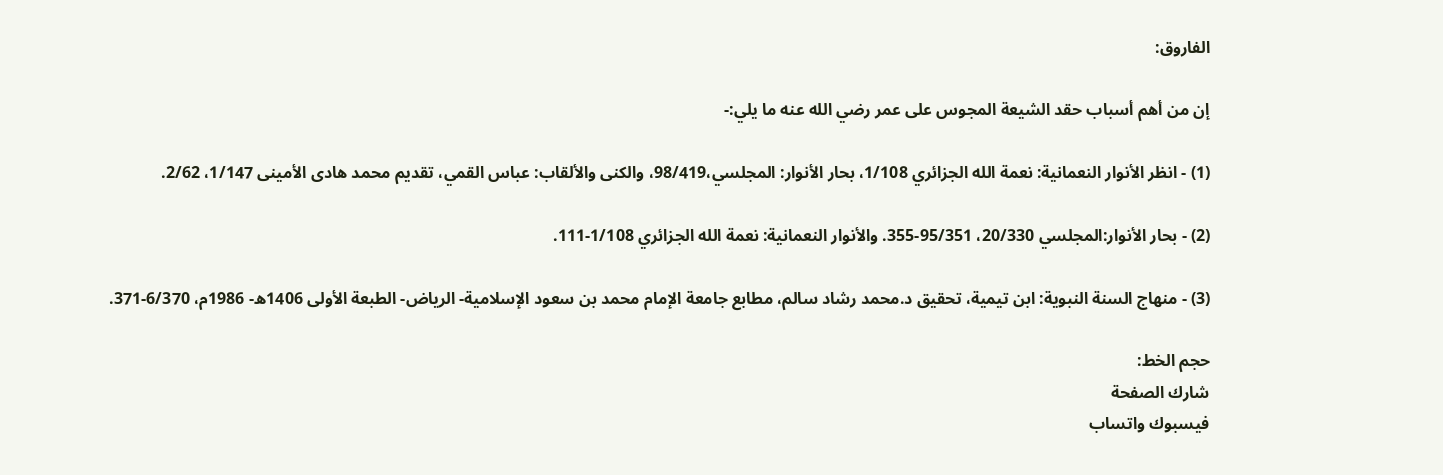الفاروق:

إن من أهم أسباب حقد الشيعة المجوس على عمر رضي الله عنه ما يلي:-

(1) - انظر الأنوار النعمانية: نعمة الله الجزائري 1/108، بحار الأنوار: المجلسي،98/419، والكنى والألقاب: عباس القمي، تقديم محمد هادى الأمينى 1/147، 2/62.

(2) - بحار الأنوار:المجلسي 20/330، 95/351-355. والأنوار النعمانية: نعمة الله الجزائري 1/108-111.

(3) - منهاج السنة النبوية: ابن تيمية، تحقيق د.محمد رشاد سالم، مطابع جامعة الإمام محمد بن سعود الإسلامية- الرياض- الطبعة الأولى 1406ه- 1986م، 6/370-371.

حجم الخط:
شارك الصفحة
فيسبوك واتساب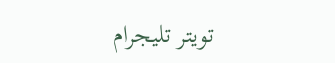تويتر تليجرام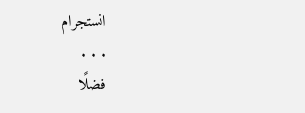انستجرام
. . .
فضلًا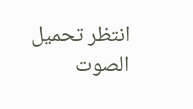انتظر تحميل الصوت